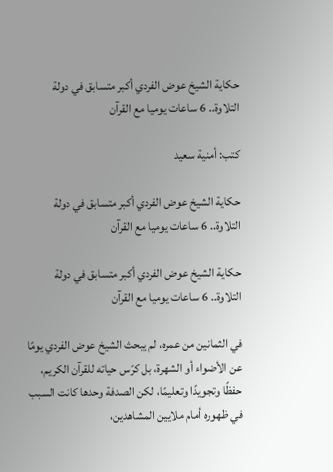حكاية الشيخ عوض الفردي أكبر متسابق في دولة التلاوة.. 6 ساعات يوميا مع القرآن

كتب: أمنية سعيد

حكاية الشيخ عوض الفردي أكبر متسابق في دولة التلاوة.. 6 ساعات يوميا مع القرآن

حكاية الشيخ عوض الفردي أكبر متسابق في دولة التلاوة.. 6 ساعات يوميا مع القرآن

في الثمانين من عمره، لم يبحث الشيخ عوض الفردي يومًا عن الأضواء أو الشهرة، بل كرّس حياته للقرآن الكريم، حفظًا وتجويدًا وتعليمًا، لكن الصدفة وحدها كانت السبب في ظهوره أمام ملايين المشاهدين،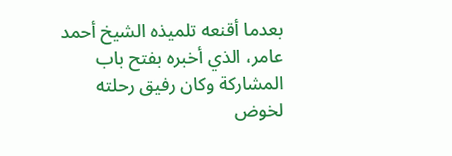بعدما أقنعه تلميذه الشيخ أحمد عامر، الذي أخبره بفتح باب المشاركة وكان رفيق رحلته لخوض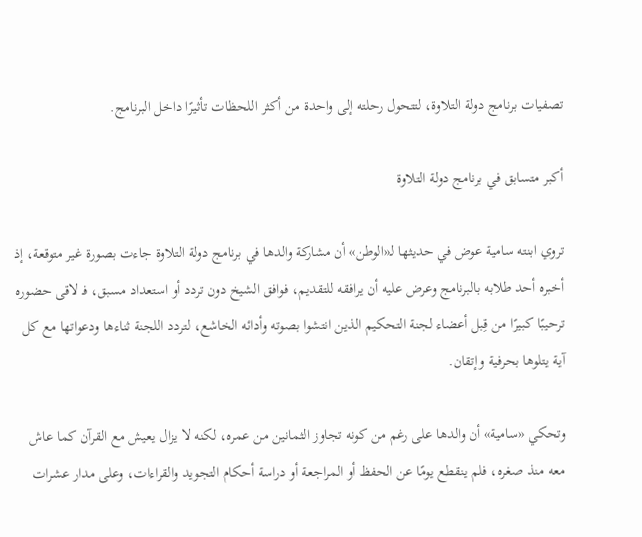تصفيات برنامج دولة التلاوة، لتتحول رحلته إلى واحدة من أكثر اللحظات تأثيرًا داخل البرنامج.

أكبر متسابق في برنامج دولة التلاوة

تروي ابنته سامية عوض في حديثها لـ«الوطن» أن مشاركة والدها في برنامج دولة التلاوة جاءت بصورة غير متوقعة، إذ أخبره أحد طلابه بالبرنامج وعرض عليه أن يرافقه للتقديم، فوافق الشيخ دون تردد أو استعداد مسبق، فـ لاقى حضوره ترحيبًا كبيرًا من قِبل أعضاء لجنة التحكيم الذين انتشوا بصوته وأدائه الخاشع، لتردد اللجنة ثناءها ودعواتها مع كل آية يتلوها بحرفية وإتقان.

وتحكي «سامية» أن والدها على رغم من كونه تجاوز الثمانين من عمره، لكنه لا يزال يعيش مع القرآن كما عاش معه منذ صغره، فلم ينقطع يومًا عن الحفظ أو المراجعة أو دراسة أحكام التجويد والقراءات، وعلى مدار عشرات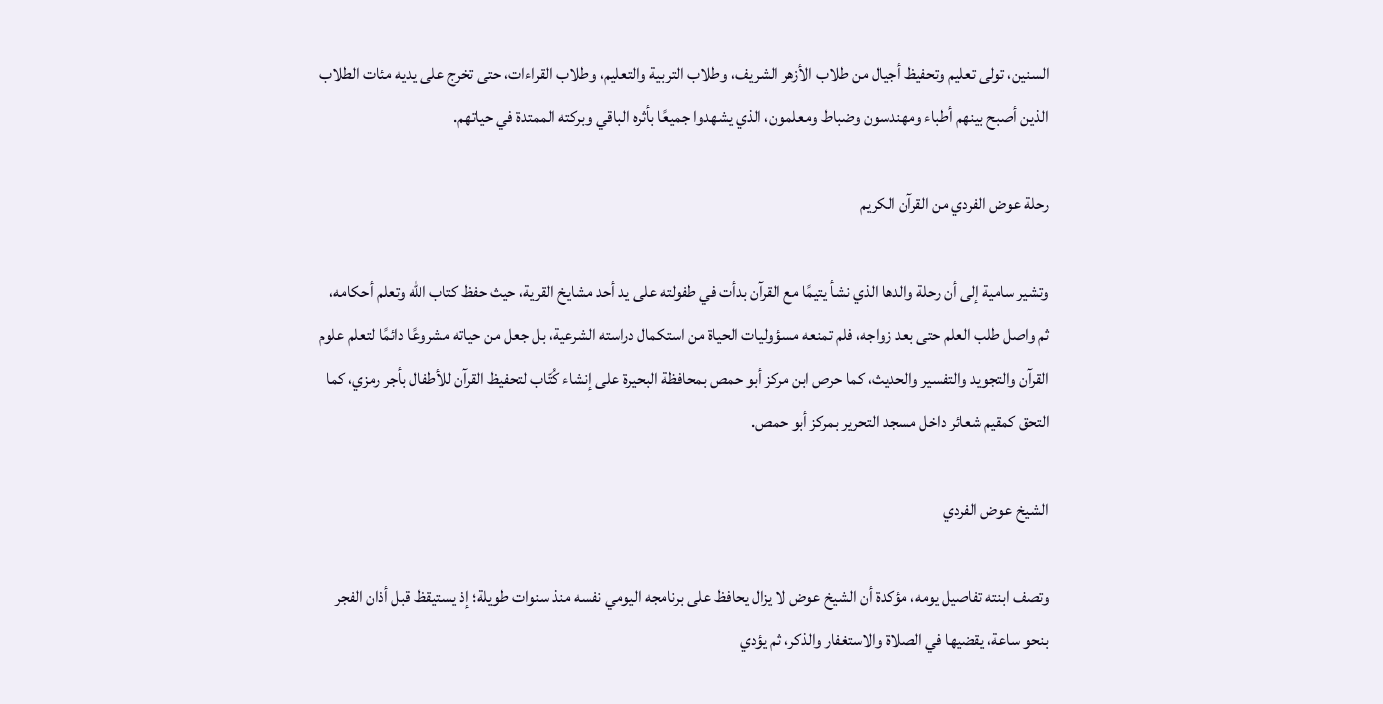السنين، تولى تعليم وتحفيظ أجيال من طلاب الأزهر الشريف، وطلاب التربية والتعليم، وطلاب القراءات، حتى تخرج على يديه مئات الطلاب الذين أصبح بينهم أطباء ومهندسون وضباط ومعلمون، الذي يشهدوا جميعًا بأثره الباقي وبركته الممتدة في حياتهم.

رحلة عوض الفردي من القرآن الكريم

وتشير سامية إلى أن رحلة والدها الذي نشأ يتيمًا مع القرآن بدأت في طفولته على يد أحد مشايخ القرية، حيث حفظ كتاب الله وتعلم أحكامه، ثم واصل طلب العلم حتى بعد زواجه، فلم تمنعه مسؤوليات الحياة من استكمال دراسته الشرعية، بل جعل من حياته مشروعًا دائمًا لتعلم علوم القرآن والتجويد والتفسير والحديث، كما حرص ابن مركز أبو حمص بمحافظة البحيرة على إنشاء كُتّاب لتحفيظ القرآن للأطفال بأجر رمزي، كما التحق كمقيم شعائر داخل مسجد التحرير بمركز أبو حمص.

الشيخ عوض الفردي

وتصف ابنته تفاصيل يومه، مؤكدة أن الشيخ عوض لا يزال يحافظ على برنامجه اليومي نفسه منذ سنوات طويلة؛ إذ يستيقظ قبل أذان الفجر بنحو ساعة، يقضيها في الصلاة والاستغفار والذكر، ثم يؤدي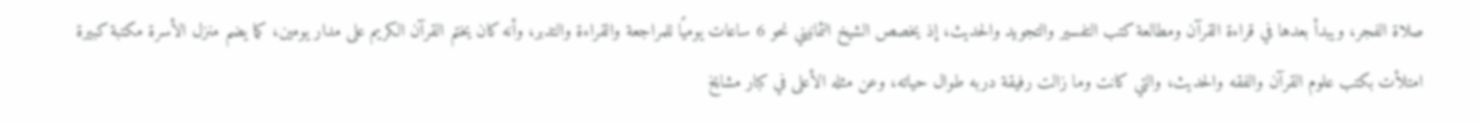صلاة الفجر، ويبدأ بعدها في قراءة القرآن ومطالعة كتب التفسير والتجويد والحديث، إذ يخصص الشيخ الثمانيني نحو 6 ساعات يوميًا للمراجعة والقراءة والتدبر، وأنه كان يختم القرآن الكريم على مدار يومين، كما يضم منزل الأسرة مكتبة كبيرة امتلأت بكتب علوم القرآن والفقه والحديث، والتي كانت وما زالت رفيقة دربه طوال حياته، وعن مثله الأعلى في كبار مشايخ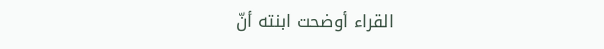القراء أوضحت ابنته أنّ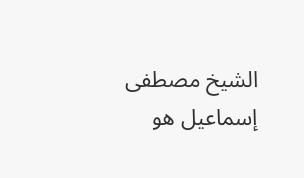الشيخ مصطفى إسماعيل هو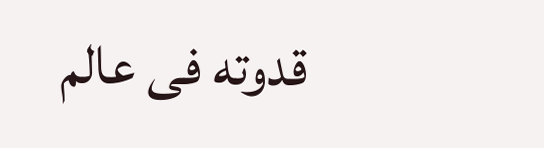قدوته فى عالم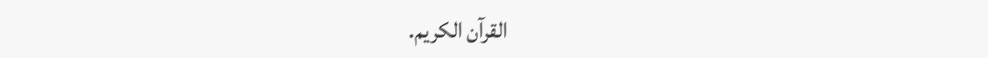القرآن الكريم.